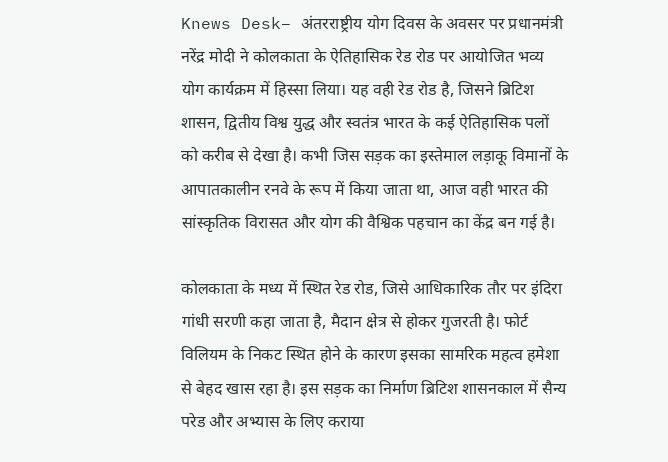Knews Desk– अंतरराष्ट्रीय योग दिवस के अवसर पर प्रधानमंत्री नरेंद्र मोदी ने कोलकाता के ऐतिहासिक रेड रोड पर आयोजित भव्य योग कार्यक्रम में हिस्सा लिया। यह वही रेड रोड है, जिसने ब्रिटिश शासन, द्वितीय विश्व युद्ध और स्वतंत्र भारत के कई ऐतिहासिक पलों को करीब से देखा है। कभी जिस सड़क का इस्तेमाल लड़ाकू विमानों के आपातकालीन रनवे के रूप में किया जाता था, आज वही भारत की सांस्कृतिक विरासत और योग की वैश्विक पहचान का केंद्र बन गई है।

कोलकाता के मध्य में स्थित रेड रोड, जिसे आधिकारिक तौर पर इंदिरा गांधी सरणी कहा जाता है, मैदान क्षेत्र से होकर गुजरती है। फोर्ट विलियम के निकट स्थित होने के कारण इसका सामरिक महत्व हमेशा से बेहद खास रहा है। इस सड़क का निर्माण ब्रिटिश शासनकाल में सैन्य परेड और अभ्यास के लिए कराया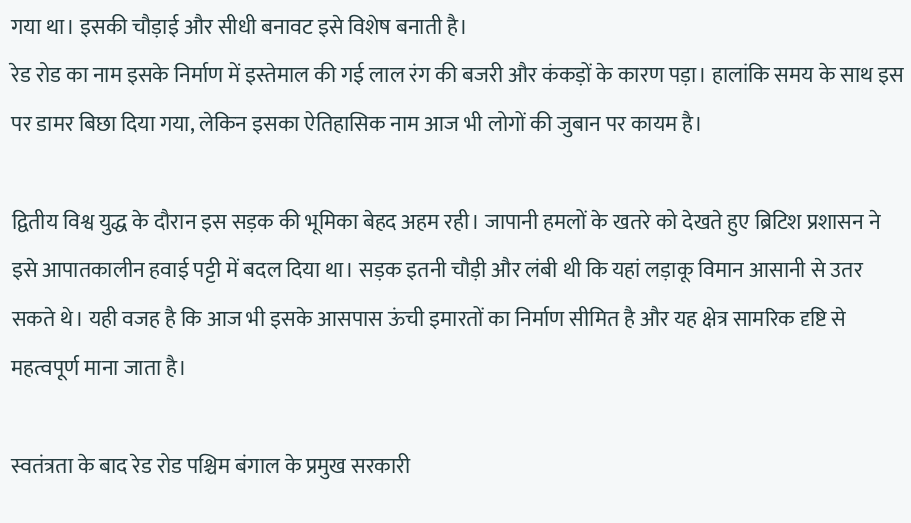गया था। इसकी चौड़ाई और सीधी बनावट इसे विशेष बनाती है।
रेड रोड का नाम इसके निर्माण में इस्तेमाल की गई लाल रंग की बजरी और कंकड़ों के कारण पड़ा। हालांकि समय के साथ इस पर डामर बिछा दिया गया, लेकिन इसका ऐतिहासिक नाम आज भी लोगों की जुबान पर कायम है।

द्वितीय विश्व युद्ध के दौरान इस सड़क की भूमिका बेहद अहम रही। जापानी हमलों के खतरे को देखते हुए ब्रिटिश प्रशासन ने इसे आपातकालीन हवाई पट्टी में बदल दिया था। सड़क इतनी चौड़ी और लंबी थी कि यहां लड़ाकू विमान आसानी से उतर सकते थे। यही वजह है कि आज भी इसके आसपास ऊंची इमारतों का निर्माण सीमित है और यह क्षेत्र सामरिक दृष्टि से महत्वपूर्ण माना जाता है।

स्वतंत्रता के बाद रेड रोड पश्चिम बंगाल के प्रमुख सरकारी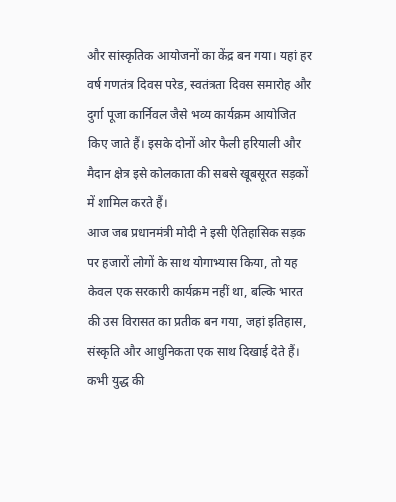और सांस्कृतिक आयोजनों का केंद्र बन गया। यहां हर वर्ष गणतंत्र दिवस परेड, स्वतंत्रता दिवस समारोह और दुर्गा पूजा कार्निवल जैसे भव्य कार्यक्रम आयोजित किए जाते हैं। इसके दोनों ओर फैली हरियाली और मैदान क्षेत्र इसे कोलकाता की सबसे खूबसूरत सड़कों में शामिल करते हैं।
आज जब प्रधानमंत्री मोदी ने इसी ऐतिहासिक सड़क पर हजारों लोगों के साथ योगाभ्यास किया, तो यह केवल एक सरकारी कार्यक्रम नहीं था, बल्कि भारत की उस विरासत का प्रतीक बन गया, जहां इतिहास, संस्कृति और आधुनिकता एक साथ दिखाई देते हैं। कभी युद्ध की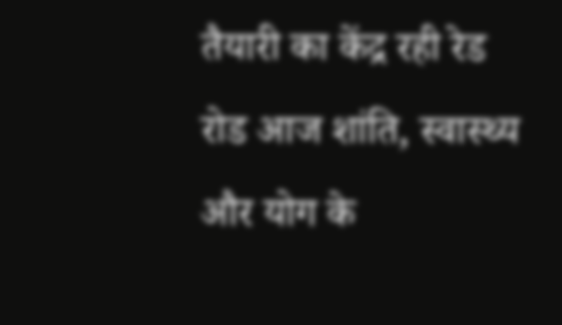तैयारी का केंद्र रही रेड रोड आज शांति, स्वास्थ्य और योग के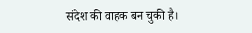संदेश की वाहक बन चुकी है।